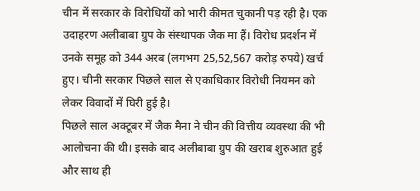चीन में सरकार के विरोधियों को भारी कीमत चुकानी पड़ रही है। एक उदाहरण अलीबाबा ग्रुप के संस्थापक जैक मा हैं। विरोध प्रदर्शन में उनके समूह को 344 अरब (लगभग 25,52,567 करोड़ रुपये) खर्च हुए। चीनी सरकार पिछले साल से एकाधिकार विरोधी नियमन को लेकर विवादों में घिरी हुई है।
पिछले साल अक्टूबर में जैक मैना ने चीन की वित्तीय व्यवस्था की भी आलोचना की थी। इसके बाद अलीबाबा ग्रुप की खराब शुरुआत हुई और साथ ही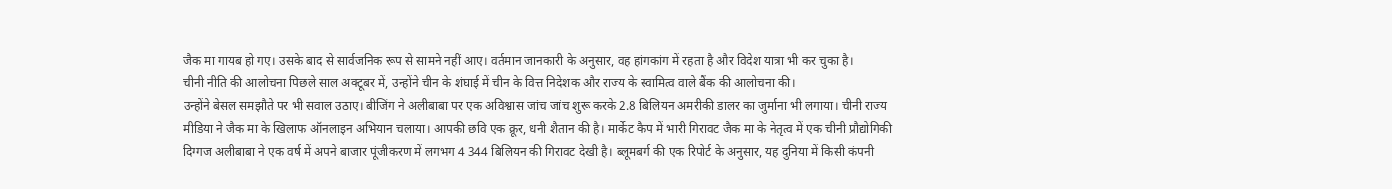जैक मा गायब हो गए। उसके बाद से सार्वजनिक रूप से सामने नहीं आए। वर्तमान जानकारी के अनुसार, वह हांगकांग में रहता है और विदेश यात्रा भी कर चुका है।
चीनी नीति की आलोचना पिछले साल अक्टूबर में, उन्होंने चीन के शंघाई में चीन के वित्त निदेशक और राज्य के स्वामित्व वाले बैंक की आलोचना की।
उन्होंने बेसल समझौते पर भी सवाल उठाए। बीजिंग ने अलीबाबा पर एक अविश्वास जांच जांच शुरू करके 2.8 बिलियन अमरीकी डालर का जुर्माना भी लगाया। चीनी राज्य मीडिया ने जैक मा के खिलाफ ऑनलाइन अभियान चलाया। आपकी छवि एक क्रूर, धनी शैतान की है। मार्केट कैप में भारी गिरावट जैक मा के नेतृत्व में एक चीनी प्रौद्योगिकी दिग्गज अलीबाबा ने एक वर्ष में अपने बाजार पूंजीकरण में लगभग 4 344 बिलियन की गिरावट देखी है। ब्लूमबर्ग की एक रिपोर्ट के अनुसार, यह दुनिया में किसी कंपनी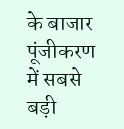के बाजार पूंजीकरण में सबसे बड़ी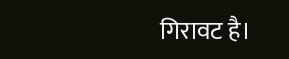गिरावट है।